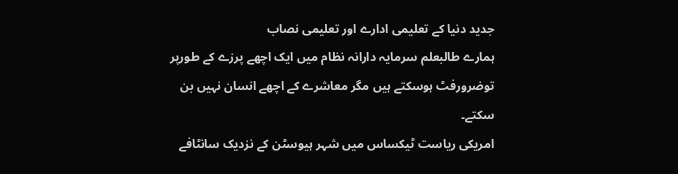جدید دنیا کے تعلیمی ادارے اور تعلیمی نصاب
ہمارے طالبعلم سرمایہ دارانہ نظام میں ایک اچھے پرزے کے طورپر توضرورفٹ ہوسکتے ہیں مگر معاشرے کے اچھے انسان نہیں بن سکتے۔
امریکی ریاست ٹیکساس میں شہر ہیوسٹن کے نزدیک سانٹافے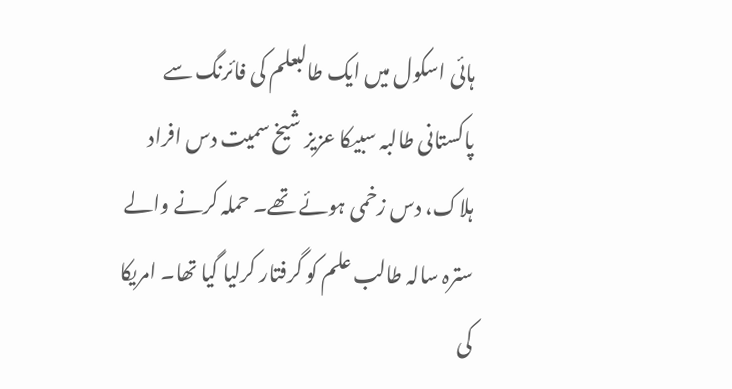ہائی اسکول میں ایک طالبعلم کی فائرنگ سے پاکستانی طالبہ سبیکا عزیز شیخ سمیت دس افراد ہلاک، دس زخمی ہوئے تھے۔ حملہ کرنے والے سترہ سالہ طالب علم کو گرفتار کرلیا گیا تھا۔ امریکا کی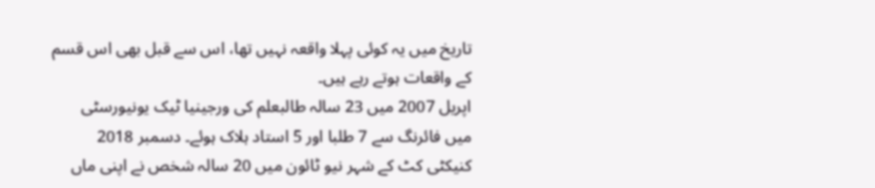تاریخ میں یہ کوئی پہلا واقعہ نہیں تھا، اس سے قبل بھی اس قسم کے واقعات ہوتے رہے ہیں۔
اپریل 2007 میں 23 سالہ طالبعلم کی ورجینیا ٹیک یونیورسٹی میں فائرنگ سے 7 طلبا اور 5 استاد ہلاک ہوئے۔ دسمبر 2018 کنیکٹی کٹ کے شہر نیو ٹائون میں 20 سالہ شخص نے اپنی ماں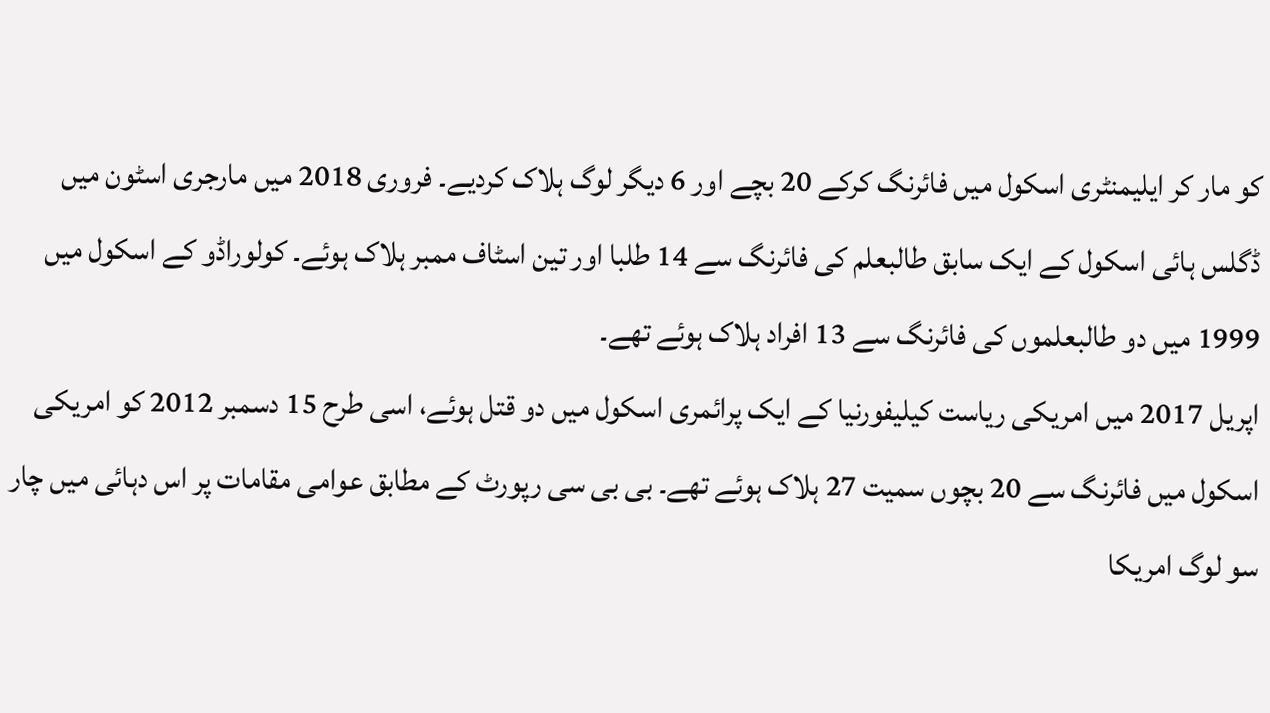کو مار کر ایلیمنٹری اسکول میں فائرنگ کرکے 20 بچے اور 6 دیگر لوگ ہلاک کردیے۔ فروری 2018 میں مارجری اسٹون میں ڈگلس ہائی اسکول کے ایک سابق طالبعلم کی فائرنگ سے 14 طلبا اور تین اسٹاف ممبر ہلاک ہوئے۔ کولوراڈو کے اسکول میں 1999 میں دو طالبعلموں کی فائرنگ سے 13 افراد ہلاک ہوئے تھے۔
اپریل 2017 میں امریکی ریاست کیلیفورنیا کے ایک پرائمری اسکول میں دو قتل ہوئے، اسی طرح 15 دسمبر 2012 کو امریکی اسکول میں فائرنگ سے 20 بچوں سمیت 27 ہلاک ہوئے تھے۔ بی بی سی رپورٹ کے مطابق عوامی مقامات پر اس دہائی میں چار سو لوگ امریکا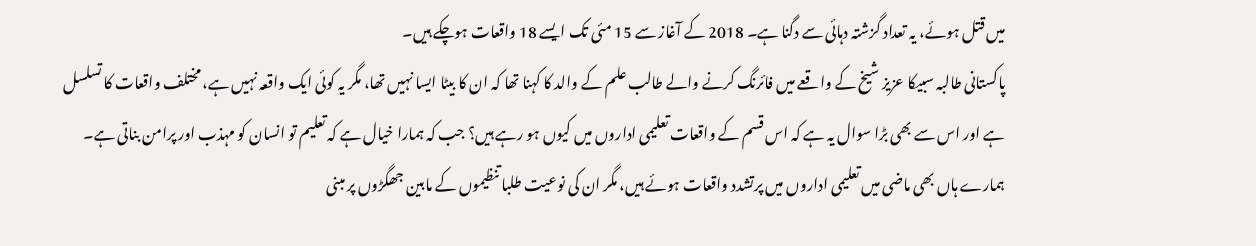میں قتل ہوئے، یہ تعداد گزشتہ دہائی سے دگنا ہے۔ 2018 کے آغاز سے 15 مئی تک ایسے 18 واقعات ہوچکے ہیں۔
پاکستانی طالبہ سبیکا عزیز شیخ کے واقعے میں فائرنگ کرنے والے طالب علم کے والد کا کہنا تھا کہ ان کا بیٹا ایسا نہیں تھا، مگر یہ کوئی ایک واقعہ نہیں ہے، مختلف واقعات کا تسلسل ہے اور اس سے بھی بڑا سوال یہ ہے کہ اس قسم کے واقعات تعلیمی اداروں میں کیوں ہو رہے ہیں؟ جب کہ ہمارا خیال ہے کہ تعلیم تو انسان کو مہذب اور پرامن بناتی ہے۔ ہمارے ہاں بھی ماضی میں تعلیمی اداروں میں پرتشدد واقعات ہوئے ہیں، مگر ان کی نوعیت طلبا تنظیموں کے مابین جھگڑوں پر مبنی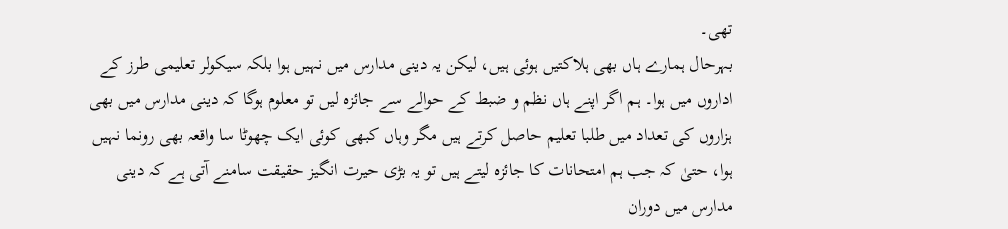تھی۔
بہرحال ہمارے ہاں بھی ہلاکتیں ہوئی ہیں، لیکن یہ دینی مدارس میں نہیں ہوا بلکہ سیکولر تعلیمی طرز کے اداروں میں ہوا۔ ہم اگر اپنے ہاں نظم و ضبط کے حوالے سے جائزہ لیں تو معلوم ہوگا کہ دینی مدارس میں بھی ہزاروں کی تعداد میں طلبا تعلیم حاصل کرتے ہیں مگر وہاں کبھی کوئی ایک چھوٹا سا واقعہ بھی رونما نہیں ہوا، حتیٰ کہ جب ہم امتحانات کا جائزہ لیتے ہیں تو یہ بڑی حیرت انگیز حقیقت سامنے آتی ہے کہ دینی مدارس میں دوران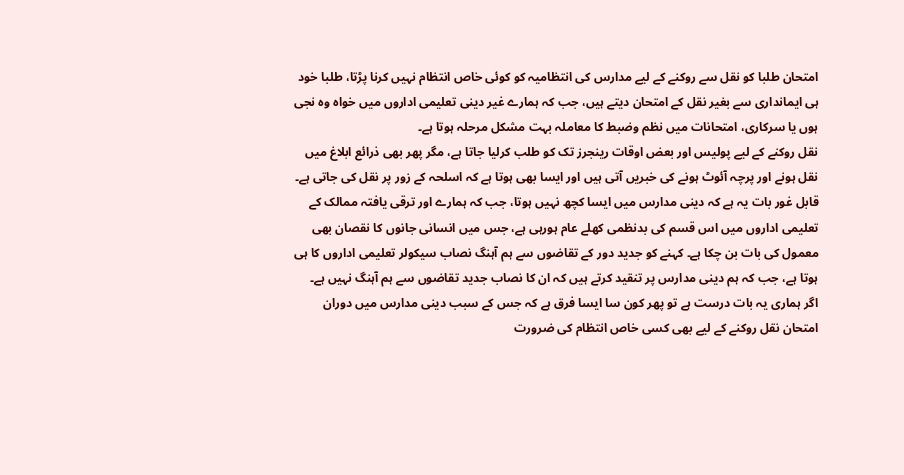امتحان طلبا کو نقل سے روکنے کے لیے مدارس کی انتظامیہ کو کوئی خاص انتظام نہیں کرنا پڑتا، طلبا خود ہی ایمانداری سے بغیر نقل کے امتحان دیتے ہیں، جب کہ ہمارے غیر دینی تعلیمی اداروں میں خواہ وہ نجی ہوں یا سرکاری، امتحانات میں نظم وضبط کا معاملہ بہت مشکل مرحلہ ہوتا ہے۔
نقل روکنے کے لیے پولیس اور بعض اوقات رینجرز تک کو طلب کرلیا جاتا ہے، مگر پھر بھی ذرائع ابلاغ میں نقل ہونے اور پرچہ آئوٹ ہونے کی خبریں آتی ہیں اور ایسا بھی ہوتا ہے کہ اسلحہ کے زور پر نقل کی جاتی ہے۔
قابل غور بات یہ ہے کہ دینی مدارس میں ایسا کچھ نہیں ہوتا، جب کہ ہمارے اور ترقی یافتہ ممالک کے تعلیمی اداروں میں اس قسم کی بدنظمی کھلے عام ہورہی ہے، جس میں انسانی جانوں کا نقصان بھی معمول کی بات بن چکا ہے۔ کہنے کو جدید دور کے تقاضوں سے ہم آہنگ نصاب سیکولر تعلیمی اداروں کا ہی ہوتا ہے، جب کہ ہم دینی مدارس پر تنقید کرتے ہیں کہ ان کا نصاب جدید تقاضوں سے ہم آہنگ نہیں ہے۔
اگر ہماری یہ بات درست ہے تو پھر کون سا ایسا فرق ہے کہ جس کے سبب دینی مدارس میں دوران امتحان نقل روکنے کے لیے بھی کسی خاص انتظام کی ضرورت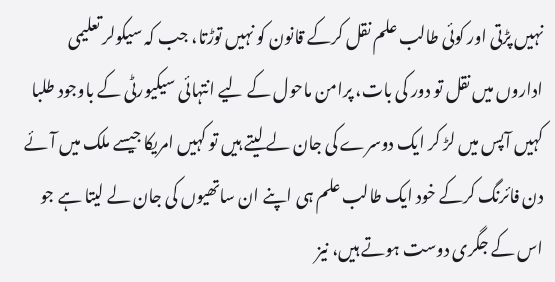نہیں پڑتی اور کوئی طالب علم نقل کرکے قانون کو نہیں توڑتا، جب کہ سیکولر تعلیمی اداروں میں نقل تو دور کی بات، پرامن ماحول کے لیے انتہائی سیکیورٹی کے باوجود طلبا کہیں آپس میں لڑ کر ایک دوسرے کی جان لے لیتے ہیں تو کہیں امریکا جیسے ملک میں آئے دن فائرنگ کرکے خود ایک طالب علم ہی اپنے ان ساتھیوں کی جان لے لیتا ہے جو اس کے جگری دوست ہوتے ہیں، نیز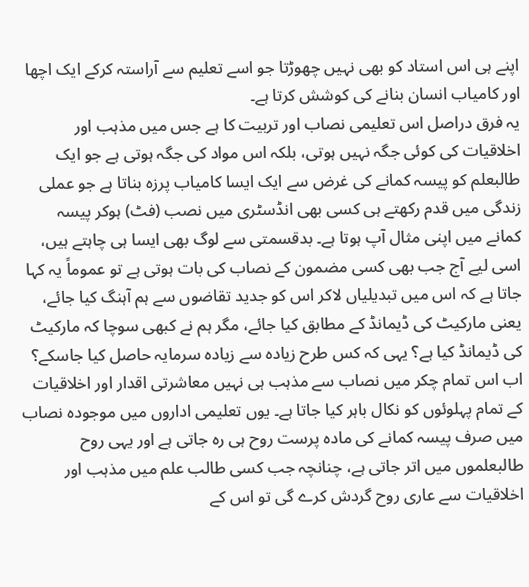اپنے ہی اس استاد کو بھی نہیں چھوڑتا جو اسے تعلیم سے آراستہ کرکے ایک اچھا اور کامیاب انسان بنانے کی کوشش کرتا ہے۔
یہ فرق دراصل اس تعلیمی نصاب اور تربیت کا ہے جس میں مذہب اور اخلاقیات کی کوئی جگہ نہیں ہوتی، بلکہ اس مواد کی جگہ ہوتی ہے جو ایک طالبعلم کو پیسہ کمانے کی غرض سے ایک ایسا کامیاب پرزہ بناتا ہے جو عملی زندگی میں قدم رکھتے ہی کسی بھی انڈسٹری میں نصب (فٹ) ہوکر پیسہ کمانے میں اپنی مثال آپ ہوتا ہے۔ بدقسمتی سے لوگ بھی ایسا ہی چاہتے ہیں، اسی لیے آج جب بھی کسی مضمون کے نصاب کی بات ہوتی ہے تو عموماً یہ کہا جاتا ہے کہ اس میں تبدیلیاں لاکر اس کو جدید تقاضوں سے ہم آہنگ کیا جائے، یعنی مارکیٹ کی ڈیمانڈ کے مطابق کیا جائے، مگر ہم نے کبھی سوچا کہ مارکیٹ کی ڈیمانڈ کیا ہے؟ یہی کہ کس طرح زیادہ سے زیادہ سرمایہ حاصل کیا جاسکے؟
اب اس تمام چکر میں نصاب سے مذہب ہی نہیں معاشرتی اقدار اور اخلاقیات کے تمام پہلوئوں کو نکال باہر کیا جاتا ہے۔ یوں تعلیمی اداروں میں موجودہ نصاب میں صرف پیسہ کمانے کی مادہ پرست روح ہی رہ جاتی ہے اور یہی روح طالبعلموں میں اتر جاتی ہے، چنانچہ جب کسی طالب علم میں مذہب اور اخلاقیات سے عاری روح گردش کرے گی تو اس کے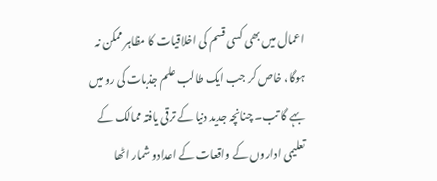اعمال میں بھی کسی قسم کی اخلاقیات کا مظاہر ممکن نہ ہوگا، خاص کر جب ایک طالب علم جذبات کی رو میں بہے گا تب۔ چنانچہ جدید دنیا کے ترقی یافتہ ممالک کے تعلیمی اداروں کے واقعات کے اعدادو شمار اٹھا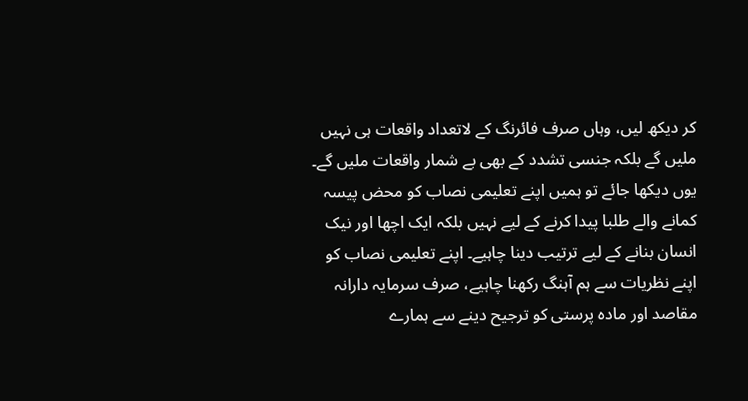کر دیکھ لیں، وہاں صرف فائرنگ کے لاتعداد واقعات ہی نہیں ملیں گے بلکہ جنسی تشدد کے بھی بے شمار واقعات ملیں گے۔
یوں دیکھا جائے تو ہمیں اپنے تعلیمی نصاب کو محض پیسہ کمانے والے طلبا پیدا کرنے کے لیے نہیں بلکہ ایک اچھا اور نیک انسان بنانے کے لیے ترتیب دینا چاہیے۔ اپنے تعلیمی نصاب کو اپنے نظریات سے ہم آہنگ رکھنا چاہیے، صرف سرمایہ دارانہ مقاصد اور مادہ پرستی کو ترجیح دینے سے ہمارے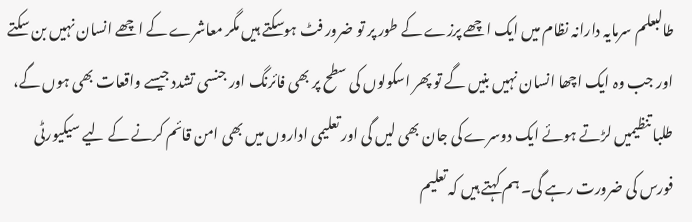طالبعلم سرمایہ دارانہ نظام میں ایک اچھے پرزے کے طور پر تو ضرور فٹ ہوسکتے ہیں مگر معاشرے کے اچھے انسان نہیں بن سکتے اور جب وہ ایک اچھا انسان نہیں بنیں گے تو پھر اسکولوں کی سطح پر بھی فائرنگ اور جنسی تشدد جیسے واقعات بھی ہوں گے، طلبا تنظیمیں لڑتے ہوئے ایک دوسرے کی جان بھی لیں گی اور تعلیمی اداروں میں بھی امن قائم کرنے کے لیے سیکیورٹی فورس کی ضرورت رہے گی۔ ہم کہتے ہیں کہ تعلیم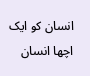انسان کو ایک اچھا انسان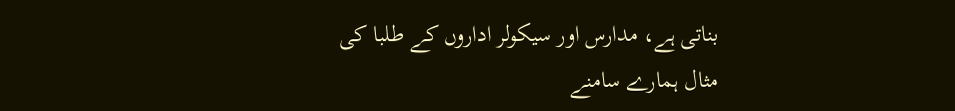بناتی ہے، مدارس اور سیکولر اداروں کے طلبا کی مثال ہمارے سامنے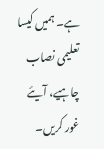ہے۔ ہمیں کیسا تعلیمی نصاب چاہیے، آیئے غور کریں۔